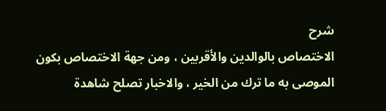شرح
الاختصاص بالوالدين والأقربين ، ومن جهة الاختصاص بكون الموصى به ما ترك من الخير ، والاخبار تصلح شاهدة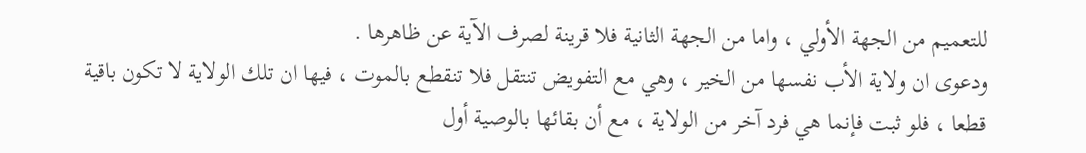للتعميم من الجهة الأولي ، واما من الجهة الثانية فلا قرينة لصرف الآية عن ظاهرها .
ودعوى ان ولاية الأب نفسها من الخير ، وهي مع التفويض تنتقل فلا تنقطع بالموت ، فيها ان تلك الولاية لا تكون باقية قطعا ، فلو ثبت فإنما هي فرد آخر من الولاية ، مع أن بقائها بالوصية أول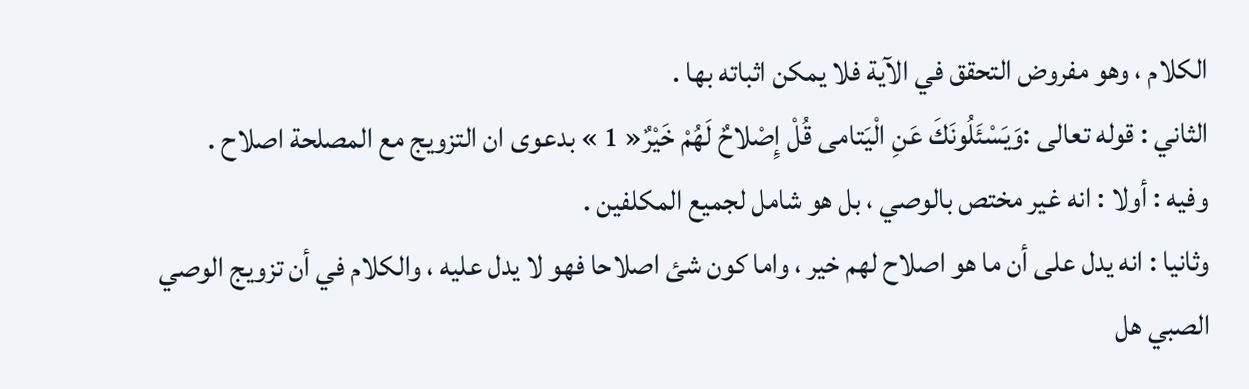الكلام ، وهو مفروض التحقق في الآية فلا يمكن اثباته بها .
الثاني : قوله تعالى :وَيَسْئَلُونَكَ عَنِ الْيَتامى قُلْ إِصْلاحٌ لَهُمْ خَيْرٌ« 1 » بدعوى ان التزويج مع المصلحة اصلاح .
وفيه : أولا : انه غير مختص بالوصي ، بل هو شامل لجميع المكلفين .
وثانيا : انه يدل على أن ما هو اصلاح لهم خير ، واما كون شئ اصلاحا فهو لا يدل عليه ، والكلام في أن تزويج الوصي الصبي هل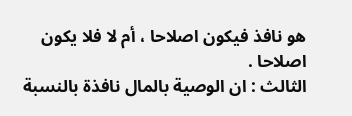هو نافذ فيكون اصلاحا ، أم لا فلا يكون اصلاحا .
الثالث : ان الوصية بالمال نافذة بالنسبة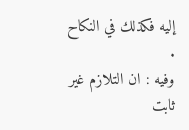إليه فكذلك في النكاح .
وفيه : ان التلازم غير ثابت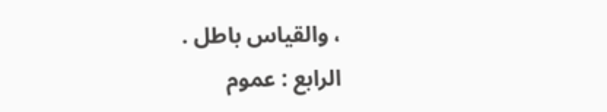، والقياس باطل .
الرابع : عموم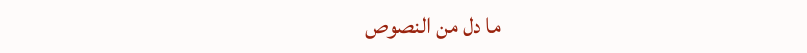ما دل من النصوص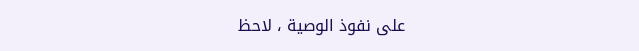على نفوذ الوصية ، لاحظ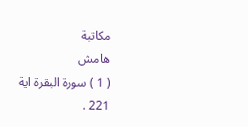مكاتبة
هامش
( 1 ) سورة البقرة اية 221 .